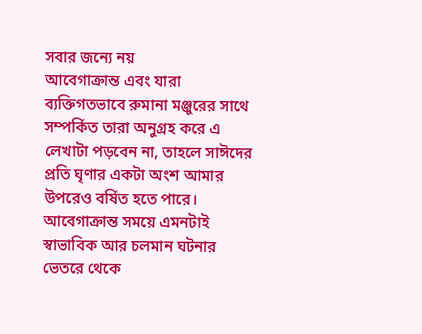সবার জন্যে নয়
আবেগাক্রান্ত এবং যারা ব্যক্তিগতভাবে রুমানা মঞ্জুরের সাথে সম্পর্কিত তারা অনুগ্রহ করে এ লেখাটা পড়বেন না, তাহলে সাঈদের প্রতি ঘৃণার একটা অংশ আমার উপরেও বর্ষিত হতে পারে। আবেগাক্রান্ত সময়ে এমনটাই স্বাভাবিক আর চলমান ঘটনার ভেতরে থেকে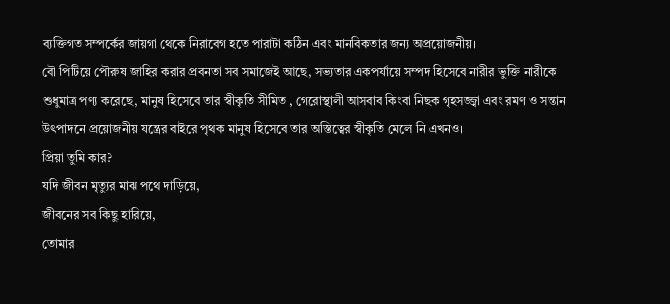ব্যক্তিগত সম্পর্কের জায়গা থেকে নিরাবেগ হতে পারাটা কঠিন এবং মানবিকতার জন্য অপ্রয়োজনীয়।
বৌ পিটিয়ে পৌরুষ জাহির করার প্রবনতা সব সমাজেই আছে, সভ্যতার একপর্যায়ে সম্পদ হিসেবে নারীর ভুক্তি নারীকে শুধুমাত্র পণ্য করেছে, মানুষ হিসেবে তার স্বীকৃতি সীমিত , গেরোস্থালী আসবাব কিংবা নিছক গৃহসজ্জ্বা এবং রমণ ও সন্তান উৎপাদনে প্রয়োজনীয় যন্ত্রের বাইরে পৃথক মানুষ হিসেবে তার অস্তিত্বের স্বীকৃতি মেলে নি এখনও।
প্রিয়া তুমি কার?
যদি জীবন মৃত্যুর মাঝ পথে দাড়িয়ে,
জীবনের সব কিছু হারিয়ে,
তোমার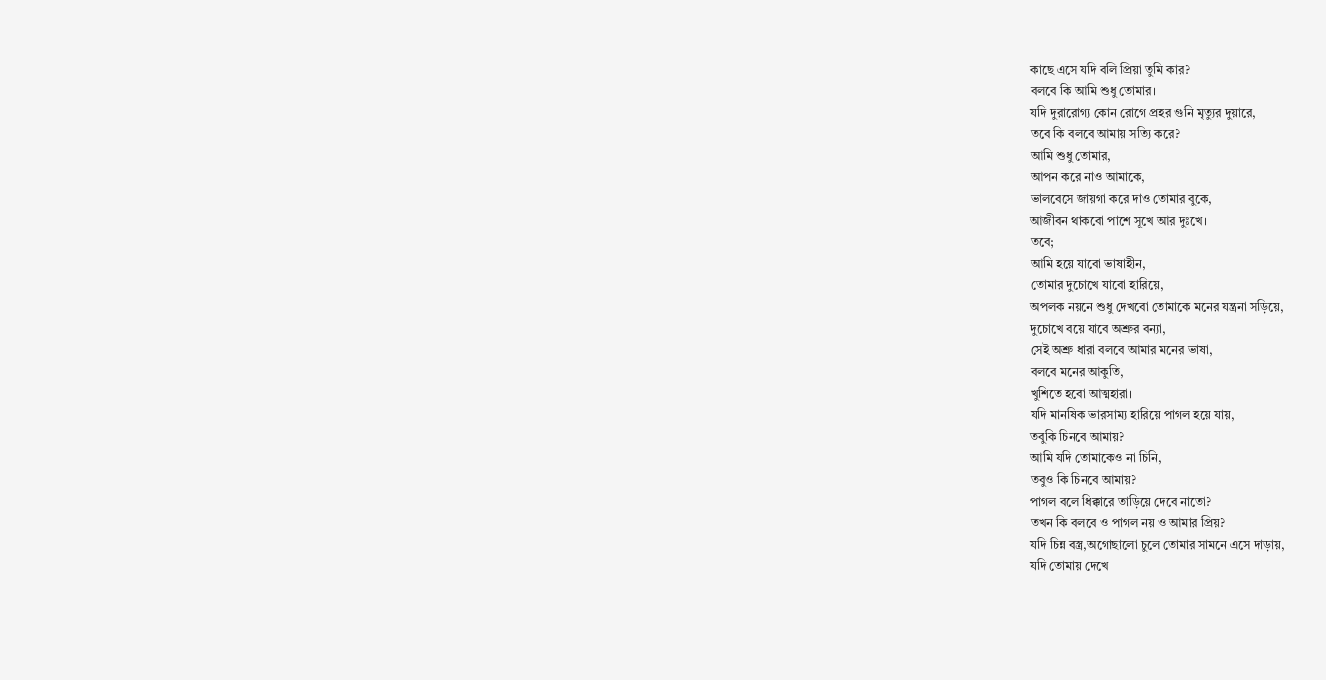কাছে এসে যদি বলি প্রিয়া তুমি কার?
বলবে কি আমি শুধু তোমার।
যদি দুরারোগ্য কোন রোগে প্রহর গুনি মৃত্যুর দুয়ারে,
তবে কি বলবে আমায় সত্যি করে?
আমি শুধু তোমার,
আপন করে নাও আমাকে,
ভালবেসে জায়গা করে দাও তোমার বুকে,
আজীবন থাকবো পাশে সূখে আর দুঃখে।
তবে;
আমি হয়ে যাবো ভাষাহীন,
তোমার দুচোখে যাবো হারিয়ে,
অপলক নয়নে শুধু দেখবো তোমাকে মনের যন্ত্রনা সড়িয়ে,
দুচোখে বয়ে যাবে অশ্রুর বন্যা,
সেই অশ্রু ধারা বলবে আমার মনের ভাষা,
বলবে মনের আকুতি,
খুশিতে হবো আত্মহারা।
যদি মানষিক ভারসাম্য হারিয়ে পাগল হয়ে যায়,
তবুকি চিনবে আমায়?
আমি যদি তোমাকেও না চিনি,
তবুও কি চিনবে আমায়?
পাগল বলে ধিক্কারে তাড়িয়ে দেবে নাতো?
তখন কি বলবে ও পাগল নয় ও আমার প্রিয়?
যদি চিন্ন বস্ত্র,অগোছালো চুলে তোমার সামনে এসে দাড়ায়,
যদি তোমায় দেখে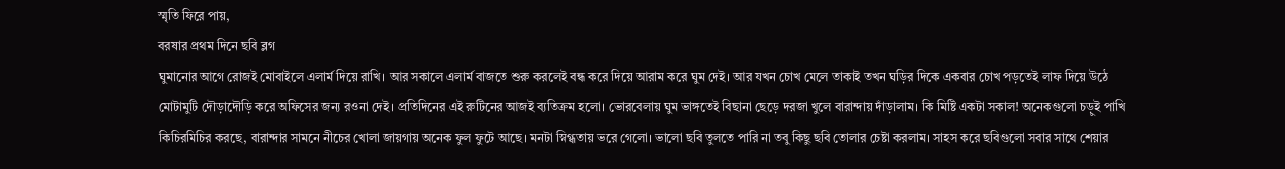স্মৃতি ফিরে পায়,
বরষার প্রথম দিনে ছবি ব্লগ
ঘুমানোর আগে রোজই মোবাইলে এলার্ম দিয়ে রাখি। আর সকালে এলার্ম বাজতে শুরু করলেই বন্ধ করে দিয়ে আরাম করে ঘুম দেই। আর যখন চোখ মেলে তাকাই তখন ঘড়ির দিকে একবার চোখ পড়তেই লাফ দিয়ে উঠে মোটামুটি দৌড়াদৌড়ি করে অফিসের জন্য রওনা দেই। প্রতিদিনের এই রুটিনের আজই ব্যতিক্রম হলো। ভোরবেলায় ঘুম ভাঙ্গতেই বিছানা ছেড়ে দরজা খুলে বারান্দায় দাঁড়ালাম। কি মিষ্টি একটা সকাল! অনেকগুলো চড়ুই পাখি কিচিরমিচির করছে, বারান্দার সামনে নীচের খোলা জায়গায় অনেক ফুল ফুটে আছে। মনটা স্নিগ্ধতায় ভরে গেলো। ভালো ছবি তুলতে পারি না তবু কিছু ছবি তোলার চেষ্টা করলাম। সাহস করে ছবিগুলো সবার সাথে শেয়ার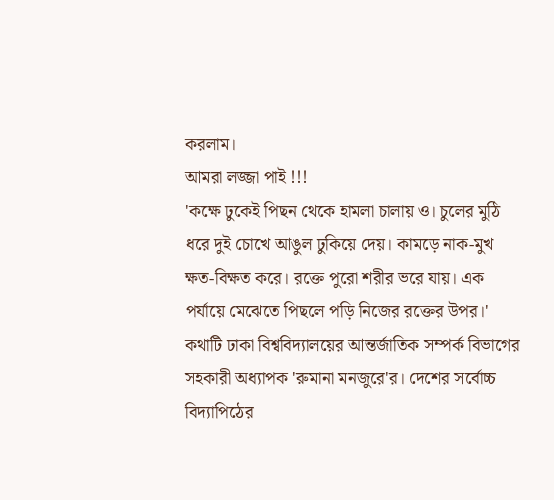করলাম।
আমরা লজ্জা পাই !!!
'কক্ষে ঢুকেই পিছন থেকে হামলা চালায় ও। চুলের মুঠি ধরে দুই চোখে আঙুল ঢুকিয়ে দেয়। কামড়ে নাক-মুখ ক্ষত-বিক্ষত করে। রক্তে পুরো শরীর ভরে যায়। এক পর্যায়ে মেঝেতে পিছলে পড়ি নিজের রক্তের উপর।' কথাটি ঢাকা বিশ্ববিদ্যালয়ের আন্তর্জাতিক সম্পর্ক বিভাগের সহকারী অধ্যাপক 'রুমানা মনজুরে'র। দেশের সর্বোচ্চ বিদ্যাপিঠের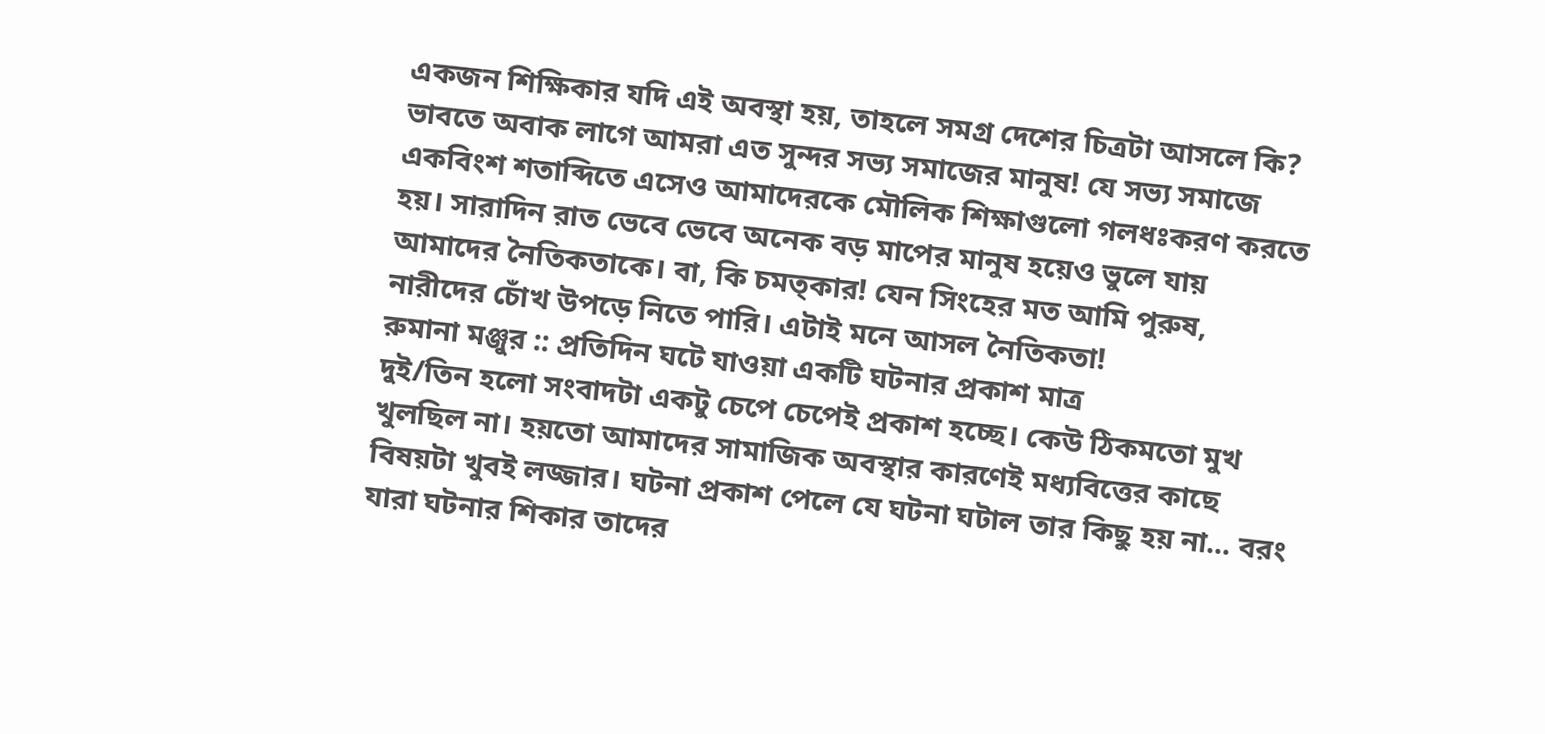একজন শিক্ষিকার যদি এই অবস্থা হয়, তাহলে সমগ্র দেশের চিত্রটা আসলে কি?
ভাবতে অবাক লাগে আমরা এত সুন্দর সভ্য সমাজের মানুষ! যে সভ্য সমাজে একবিংশ শতাব্দিতে এসেও আমাদেরকে মৌলিক শিক্ষাগুলো গলধঃকরণ করতে হয়। সারাদিন রাত ভেবে ভেবে অনেক বড় মাপের মানুষ হয়েও ভুলে যায় আমাদের নৈতিকতাকে। বা, কি চমত্কার! যেন সিংহের মত আমি পুরুষ, নারীদের চোঁখ উপড়ে নিতে পারি। এটাই মনে আসল নৈতিকতা!
রুমানা মঞ্জুর :: প্রতিদিন ঘটে যাওয়া একটি ঘটনার প্রকাশ মাত্র
দুই/তিন হলো সংবাদটা একটু চেপে চেপেই প্রকাশ হচ্ছে। কেউ ঠিকমতো মুখ খুলছিল না। হয়তো আমাদের সামাজিক অবস্থার কারণেই মধ্যবিত্তের কাছে বিষয়টা খুবই লজ্জার। ঘটনা প্রকাশ পেলে যে ঘটনা ঘটাল তার কিছু হয় না... বরং যারা ঘটনার শিকার তাদের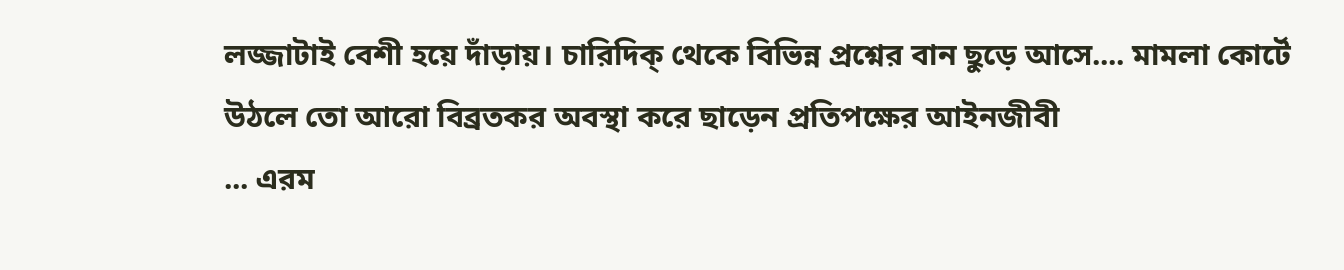লজ্জাটাই বেশী হয়ে দাঁড়ায়। চারিদিক্ থেকে বিভিন্ন প্রশ্নের বান ছুড়ে আসে.... মামলা কোর্টে উঠলে তো আরো বিব্রতকর অবস্থা করে ছাড়েন প্রতিপক্ষের আইনজীবী
... এরম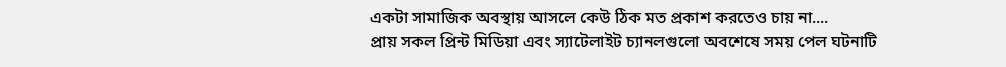একটা সামাজিক অবস্থায় আসলে কেউ ঠিক মত প্রকাশ করতেও চায় না....
প্রায় সকল প্রিন্ট মিডিয়া এবং স্যাটেলাইট চ্যানলগুলো অবশেষে সময় পেল ঘটনাটি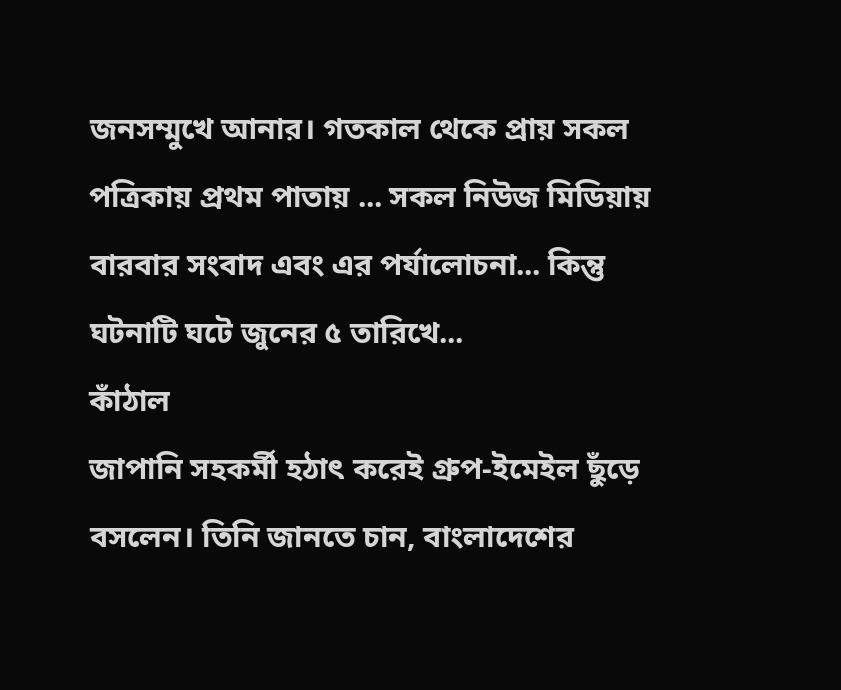জনসম্মুখে আনার। গতকাল থেকে প্রায় সকল পত্রিকায় প্রথম পাতায় ... সকল নিউজ মিডিয়ায় বারবার সংবাদ এবং এর পর্যালোচনা... কিন্তু ঘটনাটি ঘটে জুনের ৫ তারিখে...
কাঁঠাল
জাপানি সহকর্মী হঠাৎ করেই গ্রুপ-ইমেইল ছুঁড়ে বসলেন। তিনি জানতে চান, বাংলাদেশের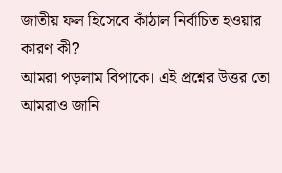জাতীয় ফল হিসেবে কাঁঠাল নির্বাচিত হওয়ার কারণ কী?
আমরা পড়লাম বিপাকে। এই প্রশ্নের উত্তর তো আমরাও জানি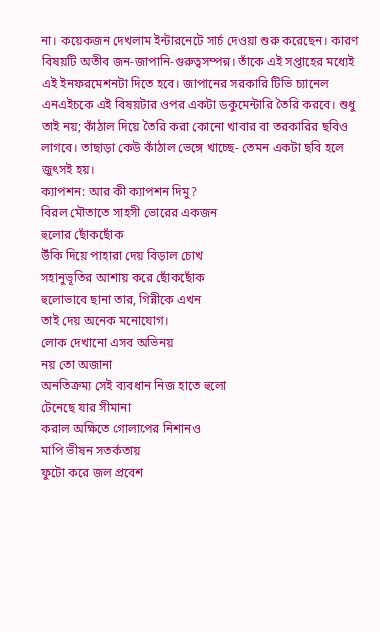না। কয়েকজন দেখলাম ইন্টারনেটে সার্চ দেওয়া শুরু করেছেন। কারণ বিষয়টি অতীব জন-জাপানি-গুরুত্বসম্পন্ন। তাঁকে এই সপ্তাহের মধ্যেই এই ইনফরমেশনটা দিতে হবে। জাপানের সরকারি টিভি চ্যানেল এনএইচকে এই বিষয়টার ওপর একটা ডকুমেন্টারি তৈরি করবে। শুধু তাই নয়; কাঁঠাল দিয়ে তৈরি করা কোনো খাবার বা তরকারির ছবিও লাগবে। তাছাড়া কেউ কাঁঠাল ভেঙ্গে খাচ্ছে- তেমন একটা ছবি হলে জুৎসই হয়।
ক্যাপশন: আর কী ক্যাপশন দিমু?
বিরল মৌতাতে সাহসী ভোরের একজন
হুলোর ছোঁকছোঁক
উঁকি দিয়ে পাহারা দেয় বিড়াল চোখ
সহানুভূতির আশায় করে ছোঁকছোঁক
হুলোভাবে ছানা তার, গিন্নীকে এখন
তাই দেয় অনেক মনোযোগ।
লোক দেখানো এসব অভিনয়
নয় তো অজানা
অনতিক্রম্য সেই ব্যবধান নিজ হাতে হুলো
টেনেছে যার সীমানা
করাল অক্ষিতে গোলাপের নিশানও
মাপি ভীষন সতর্কতায়
ফুটো করে জল প্রবেশ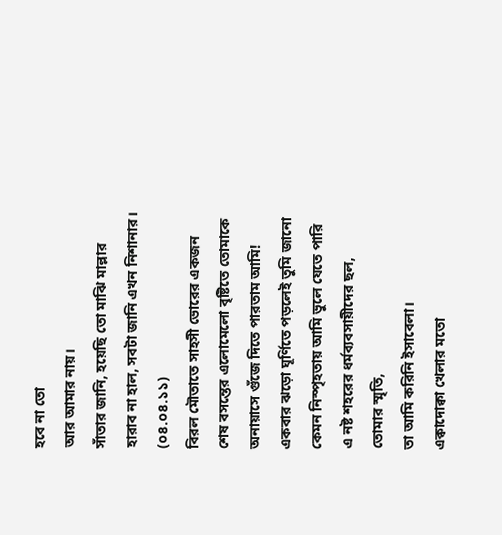হবে না তো
আর আমার নায়।
সাঁতার জানি, হয়েছি তো মাঝি মাল্লার
হারাব না হাল, সবটা জানি এখন নিশানার।
(০৪.০৪.১১)
বিরল মৌতাতে সাহসী ভোরের একজন
শেষ বসন্তের এলোমেলো বৃষ্টিতে তোমাকে
অনায়াসে গুঁজে দিতে পারতাম আমি!
একবার ঝড়ো ঘূর্ণিতে পড়লেই তুমি জানো
কেমন নিস্পৃহতায় আমি ভুলে যেতে পারি
এ নষ্ট শহরের ধর্মব্যবসায়ীদের ছল,
তোমার স্মৃতি,
তা আমি করিনি ইসাবেলা।
এক্বাদোক্বা খেলার মতো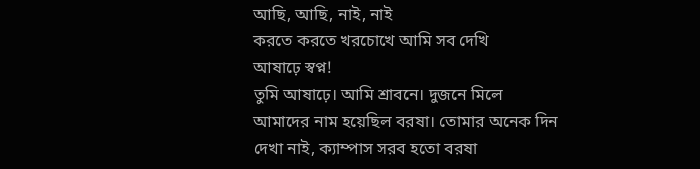আছি, আছি, নাই, নাই
করতে করতে খরচোখে আমি সব দেখি
আষাঢ়ে স্বপ্ন!
তুমি আষাঢ়ে। আমি শ্রাবনে। দুজনে মিলে আমাদের নাম হয়েছিল বরষা। তোমার অনেক দিন দেখা নাই, ক্যাম্পাস সরব হতো বরষা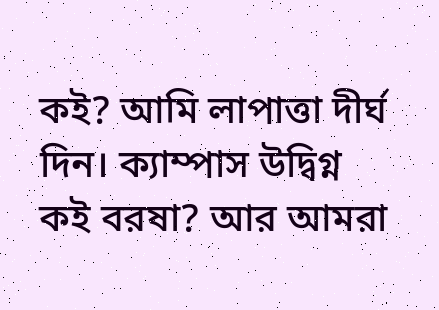কই? আমি লাপাত্তা দীর্ঘ দিন। ক্যাম্পাস উদ্বিগ্ন কই বরষা? আর আমরা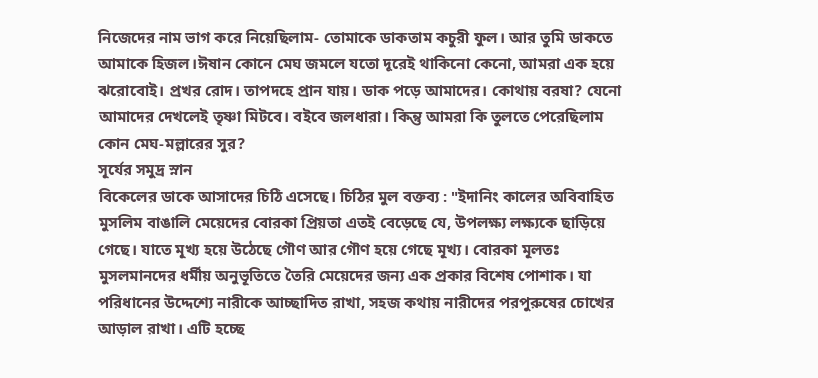নিজেদের নাম ভাগ করে নিয়েছিলাম- তোমাকে ডাকতাম কচুরী ফুল। আর তুমি ডাকতে আমাকে হিজল।ঈষান কোনে মেঘ জমলে যতো দূরেই থাকিনো কেনো, আমরা এক হয়ে ঝরোবোই। প্রখর রোদ। তাপদহে প্রান যায়। ডাক পড়ে আমাদের। কোথায় বরষা? যেনো আমাদের দেখলেই তৃষ্ণা মিটবে। বইবে জলধারা। কিন্তু আমরা কি তুলতে পেরেছিলাম কোন মেঘ-মল্লারের সুর?
সূর্যের সমুদ্র স্নান
বিকেলের ডাকে আসাদের চিঠি এসেছে। চিঠির মুল বক্তব্য : "ইদানিং কালের অবিবাহিত মুসলিম বাঙালি মেয়েদের বোরকা প্রিয়তা এতই বেড়েছে যে, উপলক্ষ্য লক্ষ্যকে ছাড়িয়ে গেছে। যাতে মূখ্য হয়ে উঠেছে গৌণ আর গৌণ হয়ে গেছে মূখ্য। বোরকা মূলতঃ মুসলমানদের ধর্মীয় অনুভূতিতে তৈরি মেয়েদের জন্য এক প্রকার বিশেষ পোশাক। যা পরিধানের উদ্দেশ্যে নারীকে আচ্ছাদিত রাখা, সহজ কথায় নারীদের পরপুরুষের চোখের আড়াল রাখা। এটি হচ্ছে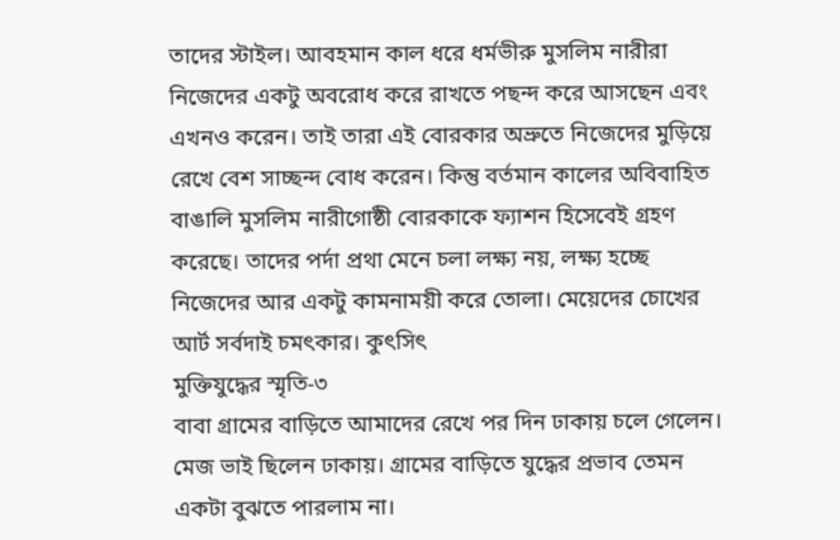তাদের স্টাইল। আবহমান কাল ধরে ধর্মভীরু মুসলিম নারীরা নিজেদের একটু অবরোধ করে রাখতে পছন্দ করে আসছেন এবং এখনও করেন। তাই তারা এই বোরকার অভ্রুতে নিজেদের মুড়িয়ে রেখে বেশ সাচ্ছন্দ বোধ করেন। কিন্তু বর্তমান কালের অবিবাহিত বাঙালি মুসলিম নারীগোষ্ঠী বোরকাকে ফ্যাশন হিসেবেই গ্রহণ করেছে। তাদের পর্দা প্রথা মেনে চলা লক্ষ্য নয়, লক্ষ্য হচ্ছে নিজেদের আর একটু কামনাময়ী করে তোলা। মেয়েদের চোখের আর্ট সর্বদাই চমৎকার। কুৎসিৎ
মুক্তিযুদ্ধের স্মৃতি-৩
বাবা গ্রামের বাড়িতে আমাদের রেখে পর দিন ঢাকায় চলে গেলেন। মেজ ভাই ছিলেন ঢাকায়। গ্রামের বাড়িতে যুদ্ধের প্রভাব তেমন একটা বুঝতে পারলাম না।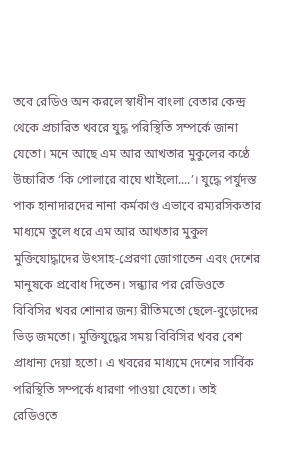তবে রেডিও অন করলে স্বাধীন বাংলা বেতার কেন্দ্র থেকে প্রচারিত খবরে যুদ্ধ পরিস্থিতি সম্পর্কে জানা যেতো। মনে আছে এম আর আখতার মুকুলের কণ্ঠে উচ্চারিত ‘কি পোলারে বাঘে খাইলো....’। যুদ্ধে পর্যুদস্ত পাক হানাদারদের নানা কর্মকাণ্ড এভাবে রম্যরসিকতার মাধ্যমে তুলে ধরে এম আর আখতার মুকুল মুক্তিযোদ্ধাদের উৎসাহ-প্রেরণা জোগাতেন এবং দেশের মানুষকে প্রবোধ দিতেন। সন্ধ্যার পর রেডিওতে বিবিসির খবর শোনার জন্য রীতিমতো ছেলে-বুড়োদের ভিড় জমতো। মুক্তিযুদ্ধের সময় বিবিসির খবর বেশ প্রাধান্য দেয়া হতো। এ খবরের মাধ্যমে দেশের সার্বিক পরিস্থিতি সম্পর্কে ধারণা পাওয়া যেতো। তাই রেডিওতে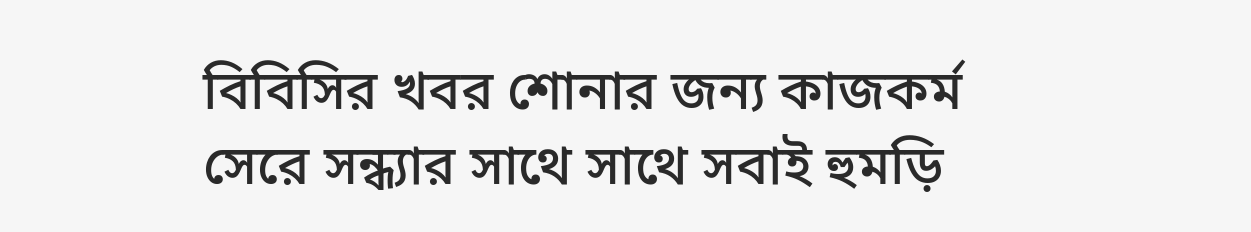বিবিসির খবর শোনার জন্য কাজকর্ম সেরে সন্ধ্যার সাথে সাথে সবাই হুমড়ি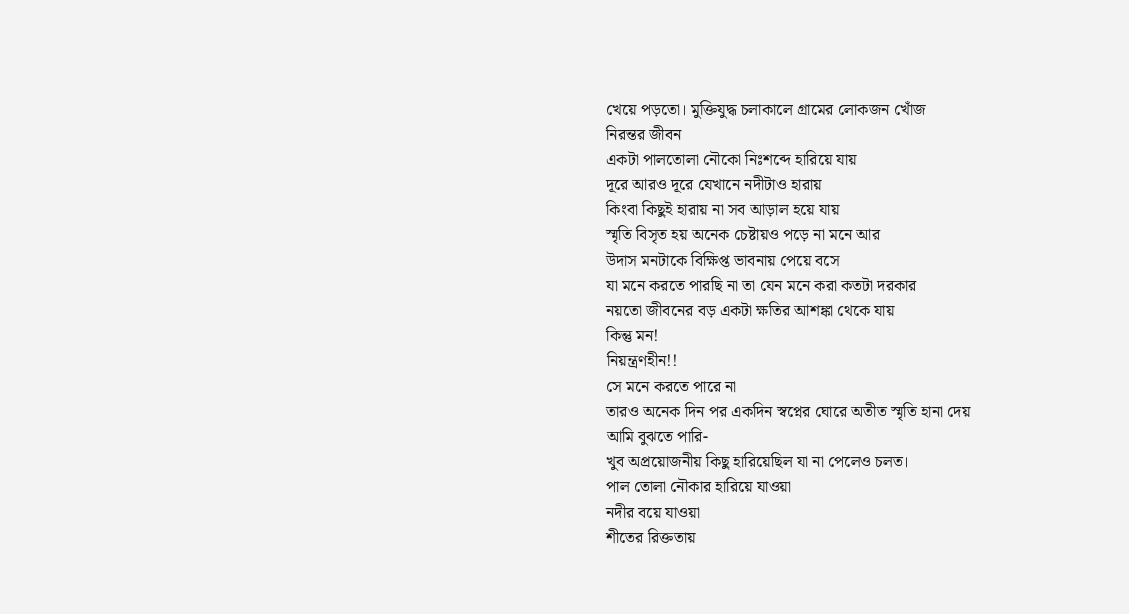খেয়ে পড়তো। মুক্তিযুদ্ধ চলাকালে গ্রামের লোকজন খোঁজ
নিরন্তর জীবন
একটা পালতোলা নৌকো নিঃশব্দে হারিয়ে যায়
দূরে আরও দূরে যেখানে নদীটাও হারায়
কিংবা কিছুই হারায় না সব আড়াল হয়ে যায়
স্মৃতি বিসৃত হয় অনেক চেষ্টায়ও পড়ে না মনে আর
উদাস মনটাকে বিক্ষিপ্ত ভাবনায় পেয়ে বসে
যা মনে করতে পারছি না তা যেন মনে করা কতটা দরকার
নয়তো জীবনের বড় একটা ক্ষতির আশঙ্কা থেকে যায়
কিন্তু মন!
নিয়ন্ত্রণহীন!!
সে মনে করতে পারে না
তারও অনেক দিন পর একদিন স্বপ্নের ঘোরে অতীত স্মৃতি হানা দেয়
আমি বুঝতে পারি-
খুব অপ্রয়োজনীয় কিছু হারিয়েছিল যা না পেলেও চলত।
পাল তোলা নৌকার হারিয়ে যাওয়া
নদীর বয়ে যাওয়া
শীতের রিক্ততায়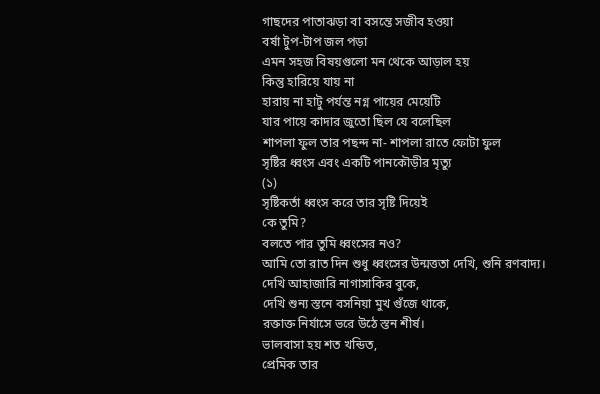গাছদের পাতাঝড়া বা বসন্তে সজীব হওয়া
বর্ষা টুপ-টাপ জল পড়া
এমন সহজ বিষয়গুলো মন থেকে আড়াল হয়
কিন্তু হারিয়ে যায় না
হারায় না হাটু পর্যন্ত নগ্ন পায়ের মেয়েটি
যার পায়ে কাদার জুতো ছিল যে বলেছিল
শাপলা ফুল তার পছন্দ না- শাপলা রাতে ফোটা ফুল
সৃষ্টির ধ্বংস এবং একটি পানকৌড়ীর মৃত্যু
(১)
সৃষ্টিকর্তা ধ্বংস করে তার সৃষ্টি দিয়েই
কে তুমি?
বলতে পার তুমি ধ্বংসের নও?
আমি তো রাত দিন শুধু ধ্বংসের উন্মত্ততা দেখি, শুনি রণবাদ্য।
দেখি আহাজারি নাগাসাকির বুকে,
দেখি শুন্য স্তনে বসনিয়া মুখ গুঁজে থাকে,
রক্তাক্ত নির্যাসে ভরে উঠে স্তন শীর্ষ।
ভালবাসা হয় শত খন্ডিত,
প্রেমিক তার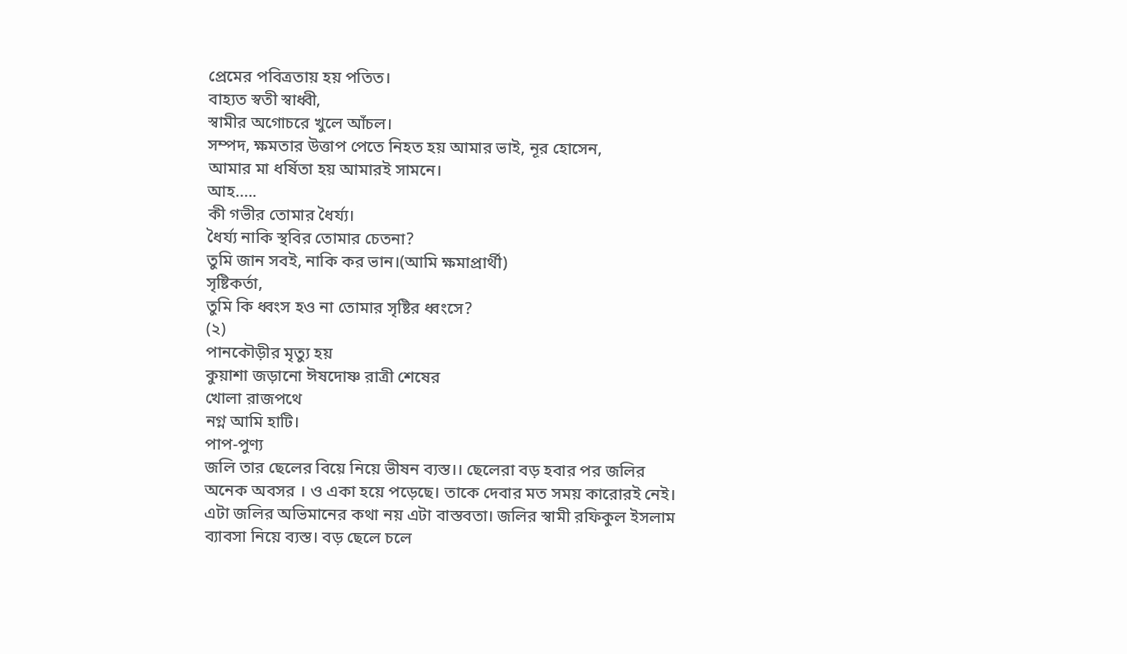প্রেমের পবিত্রতায় হয় পতিত।
বাহ্যত স্বতী স্বাধ্বী,
স্বামীর অগোচরে খুলে আঁচল।
সম্পদ, ক্ষমতার উত্তাপ পেতে নিহত হয় আমার ভাই, নূর হোসেন,
আমার মা ধর্ষিতা হয় আমারই সামনে।
আহ…..
কী গভীর তোমার ধৈর্য্য।
ধৈর্য্য নাকি স্থবির তোমার চেতনা?
তুমি জান সবই, নাকি কর ভান।(আমি ক্ষমাপ্রার্থী)
সৃষ্টিকর্তা,
তুমি কি ধ্বংস হও না তোমার সৃষ্টির ধ্বংসে?
(২)
পানকৌড়ীর মৃত্যু হয়
কুয়াশা জড়ানো ঈষদোষ্ণ রাত্রী শেষের
খোলা রাজপথে
নগ্ন আমি হাটি।
পাপ-পুণ্য
জলি তার ছেলের বিয়ে নিয়ে ভীষন ব্যস্ত।। ছেলেরা বড় হবার পর জলির অনেক অবসর । ও একা হয়ে পড়েছে। তাকে দেবার মত সময় কারোরই নেই। এটা জলির অভিমানের কথা নয় এটা বাস্তবতা। জলির স্বামী রফিকুল ইসলাম ব্যাবসা নিয়ে ব্যস্ত। বড় ছেলে চলে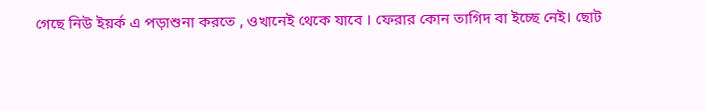গেছে নিউ ইয়র্ক এ পড়াশুনা করতে , ওখানেই থেকে যাবে । ফেরার কোন তাগিদ বা ইচ্ছে নেই। ছোট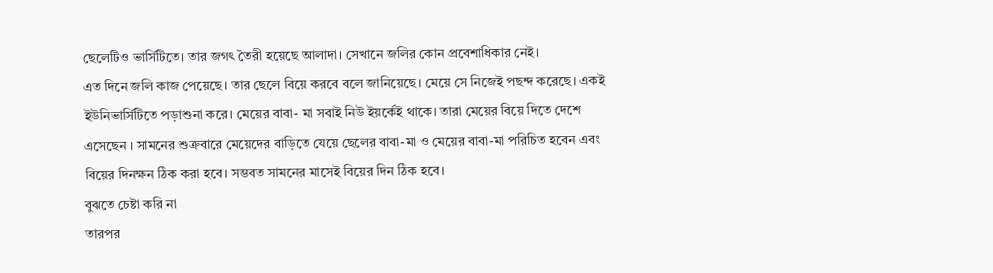ছেলেটিও ভার্সিটিতে। তার জগৎ তৈরী হয়েছে আলাদা। সেখানে জলির কোন প্রবেশাধিকার নেই।
এত দিনে জলি কাজ পেয়েছে। তার ছেলে বিয়ে করবে বলে জানিয়েছে। মেয়ে সে নিজেই পছন্দ করেছে। একই ইউনিভার্সিটিতে পড়াশুনা করে। মেয়ের বাবা- মা সবাই নিউ ইয়র্কেই থাকে। তারা মেয়ের বিয়ে দিতে দেশে এসেছেন । সামনের শুক্রবারে মেয়েদের বাড়িতে যেয়ে ছেলের বাবা-মা ও মেয়ের বাবা-মা পরিচিত হবেন এবং বিয়ের দিনক্ষন ঠিক করা হবে। সম্ভবত সামনের মাসেই বিয়ের দিন ঠিক হবে।
বুঝতে চেষ্টা করি না
তারপর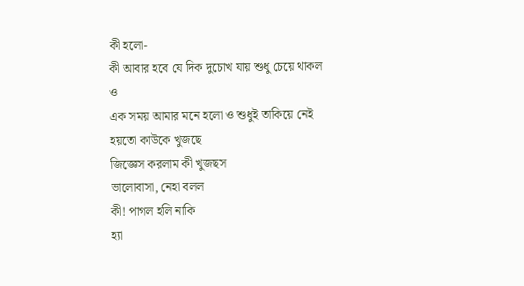কী হলো-
কী আবার হবে যে দিক দুচোখ যায় শুধু চেয়ে থাকল ও
এক সময় আমার মনে হলো ও শুধুই তাকিয়ে নেই হয়তো কাউকে খুজছে
জিজ্ঞেস করলাম কী খুজছস
ভালোবাসা, নেহা বলল
কী! পাগল হলি নাকি
হ্যা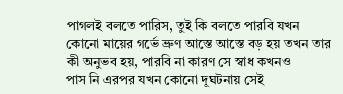পাগলই বলতে পারিস, তুই কি বলতে পারবি যখন
কোনো মায়ের গর্ভে ভ্রুণ আস্তে আস্তে বড় হয় তখন তার
কী অনুভব হয়, পারবি না কারণ সে স্বাধ কখনও
পাস নি এরপর যখন কোনো দূঘটনায় সেই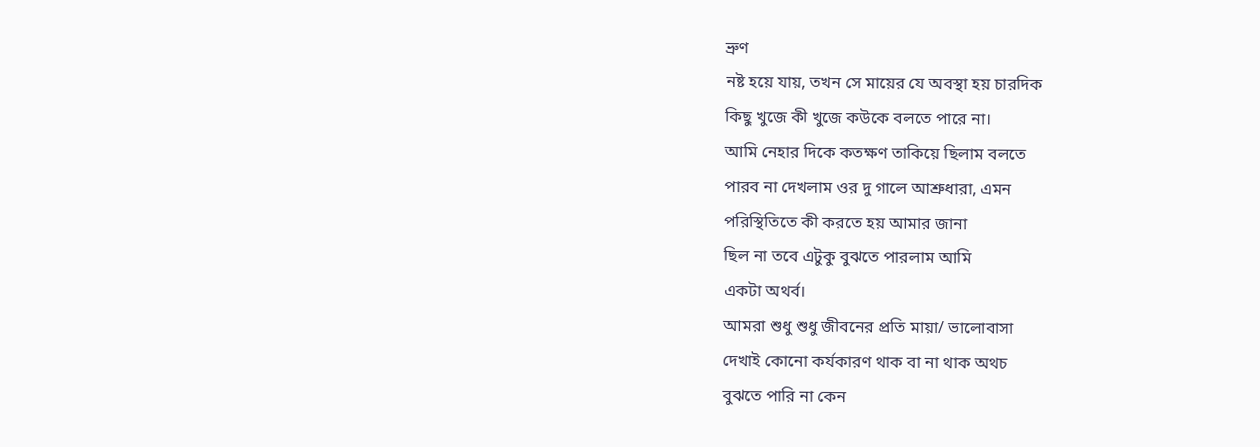ভ্রুণ
নষ্ট হয়ে যায়, তখন সে মায়ের যে অবস্থা হয় চারদিক
কিছু খুজে কী খুজে কউকে বলতে পারে না।
আমি নেহার দিকে কতক্ষণ তাকিয়ে ছিলাম বলতে
পারব না দেখলাম ওর দু গালে আশ্রুধারা, এমন
পরিস্থিতিতে কী করতে হয় আমার জানা
ছিল না তবে এটুকু বুঝতে পারলাম আমি
একটা অথর্ব।
আমরা শুধু শুধু জীবনের প্রতি মায়া/ ভালোবাসা
দেখাই কোনো কর্যকারণ থাক বা না থাক অথচ
বুঝতে পারি না কেন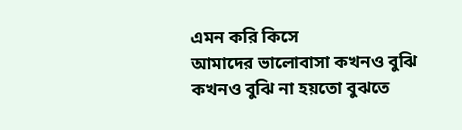এমন করি কিসে
আমাদের ভালোবাসা কখনও বুঝি
কখনও বুঝি না হয়তো বুঝতে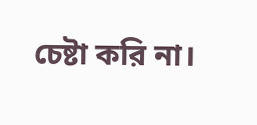চেষ্টা করি না।